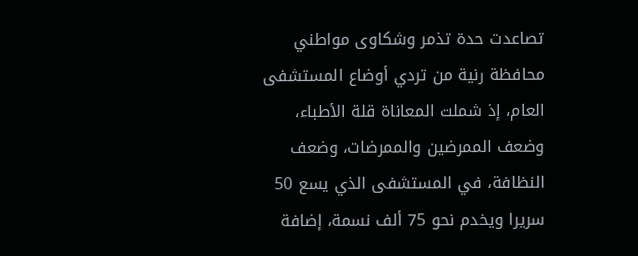تصاعدت حدة تذمر وشكاوى مواطني محافظة رنية من تردي أوضاع المستشفى العام، إذ شملت المعاناة قلة الأطباء، وضعف الممرضين والممرضات، وضعف النظافة، في المستشفى الذي يسع 50 سريرا ويخدم نحو 75 ألف نسمة، إضافة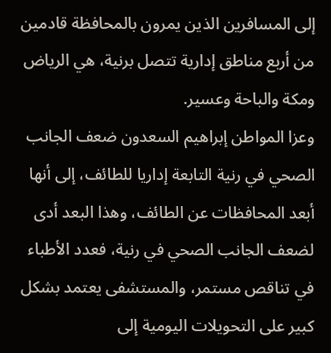إلى المسافرين الذين يمرون بالمحافظة قادمين من أربع مناطق إدارية تتصل برنية، هي الرياض ومكة والباحة وعسير.
وعزا المواطن إبراهيم السعدون ضعف الجانب الصحي في رنية التابعة إداريا للطائف، إلى أنها أبعد المحافظات عن الطائف، وهذا البعد أدى لضعف الجانب الصحي في رنية، فعدد الأطباء في تناقص مستمر، والمستشفى يعتمد بشكل كبير على التحويلات اليومية إلى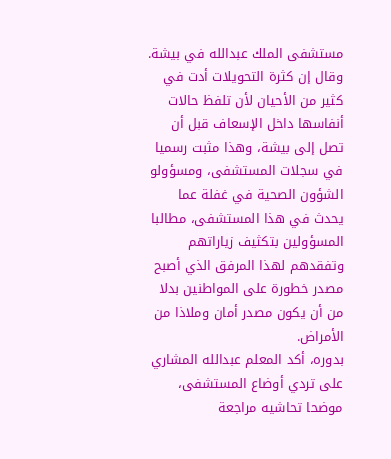مستشفى الملك عبدالله في بيشة.
وقال إن كثرة التحويلات أدت في كثير من الأحيان لأن تلفظ حالات أنفاسها داخل الإسعاف قبل أن تصل إلى بيشة، وهذا مثبت رسميا في سجلات المستشفى، ومسؤولو الشؤون الصحية في غفلة عما يحدث في هذا المستشفى، مطالبا المسؤولين بتكثيف زياراتهم وتفقدهم لهذا المرفق الذي أصبح مصدر خطورة على المواطنين بدلا من أن يكون مصدر أمان وملاذا من الأمراض.
بدوره، أكد المعلم عبدالله المشاري على تردي أوضاع المستشفى، موضحا تحاشيه مراجعة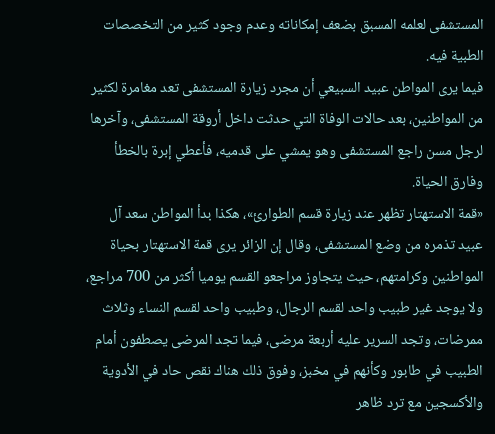المستشفى لعلمه المسبق بضعف إمكاناته وعدم وجود كثير من التخصصات الطبية فيه.
فيما يرى المواطن عبيد السبيعي أن مجرد زيارة المستشفى تعد مغامرة لكثير من المواطنين، بعد حالات الوفاة التي حدثت داخل أروقة المستشفى، وآخرها لرجل مسن راجع المستشفى وهو يمشي على قدميه، فأعطي إبرة بالخطأ وفارق الحياة.
«قمة الاستهتار تظهر عند زيارة قسم الطوارئ»، هكذا بدأ المواطن سعد آل عبيد تذمره من وضع المستشفى، وقال إن الزائر يرى قمة الاستهتار بحياة المواطنين وكرامتهم، حيث يتجاوز مراجعو القسم يوميا أكثر من 700 مراجع، ولا يوجد غير طبيب واحد لقسم الرجال، وطبيب واحد لقسم النساء وثلاث ممرضات، وتجد السرير عليه أربعة مرضى، فيما تجد المرضى يصطفون أمام الطبيب في طابور وكأنهم في مخبز، وفوق ذلك هناك نقص حاد في الأدوية والأكسجين مع ترد ظاهر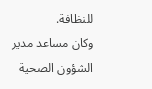للنظافة.
وكان مساعد مدير الشؤون الصحية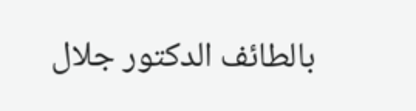بالطائف الدكتور جلال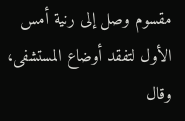مقسوم وصل إلى رنية أمس الأول لتفقد أوضاع المستشفى، وقال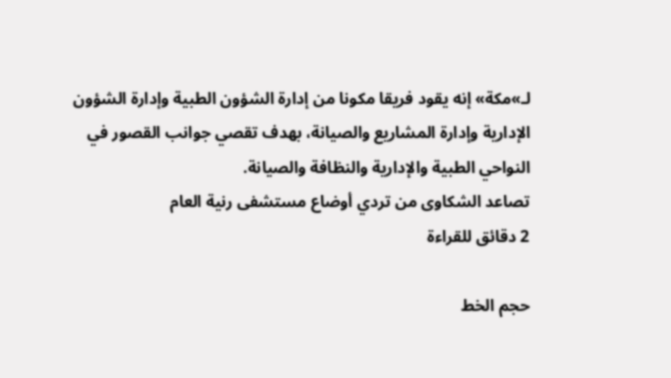لـ»مكة» إنه يقود فريقا مكونا من إدارة الشؤون الطبية وإدارة الشؤون الإدارية وإدارة المشاريع والصيانة، بهدف تقصي جوانب القصور في النواحي الطبية والإدارية والنظافة والصيانة.
تصاعد الشكاوى من تردي أوضاع مستشفى رنية العام
2 دقائق للقراءة

حجم الخط